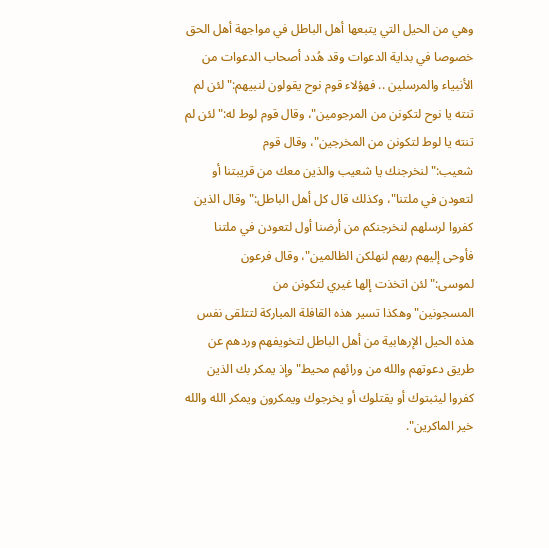وهي من الحيل التي يتبعها أهل الباطل في مواجهة أهل الحق خصوصا في بداية الدعوات وقد هُدد أصحاب الدعوات من الأنبياء والمرسلين .. فهؤلاء قوم نوح يقولون لنبيهم:"لئن لم تنته يا نوح لتكونن من المرجومين"، وقال قوم لوط له:"لئن لم تنته يا لوط لتكونن من المخرجين"، وقال قوم شعيب:"لنخرجنك يا شعيب والذين معك من قريبتنا أو لتعودن في ملتنا"، وكذلك قال كل أهل الباطل:"وقال الذين كفروا لرسلهم لنخرجنكم من أرضنا أول لتعودن في ملتنا فأوحى إليهم ربهم لنهلكن الظالمين"، وقال فرعون لموسى:"لئن اتخذت إلها غيري لتكونن من المسجونين"وهكذا تسير هذه القافلة المباركة لتتلقى نفس هذه الحيل الإرهابية من أهل الباطل لتخويفهم وردهم عن طريق دعوتهم والله من ورائهم محيط"وإذ يمكر بك الذين كفروا ليثبتوك أو يقتلوك أو يخرجوك ويمكرون ويمكر الله والله خير الماكرين".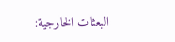البعثات الخارجية: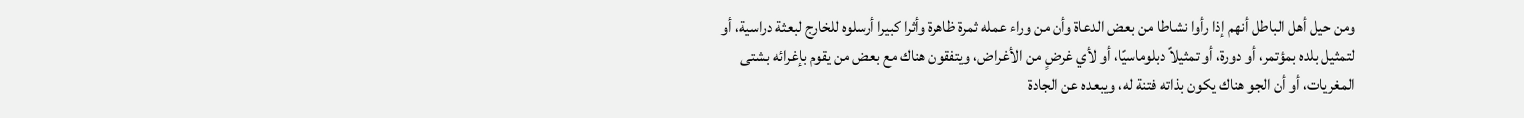ومن حيل أهل الباطل أنهم إذا رأوا نشاطا من بعض الدعاة وأن من وراء عمله ثمرة ظاهرة وأثرا كبيرا أرسلوه للخارج لبعثة دراسية، أو لتمثيل بلده بمؤتمر، أو دورة، أو تمثيلاً دبلوماسيًا، أو لأي غرضٍ من الأغراض، ويتفقون هناك مع بعض من يقوم بإغرائه بشتى المغريات، أو أن الجو هناك يكون بذاته فتنة له، ويبعده عن الجادة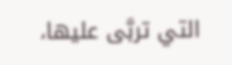التي تربَّى عليها،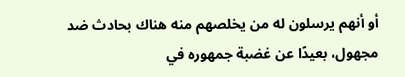أو أنهم يرسلون له من يخلصهم منه هناك بحادث ضد مجهول، بعيدًا عن غضبة جمهوره في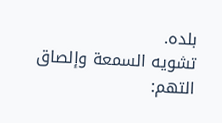بلده.
تشويه السمعة وإلصاق التهم: